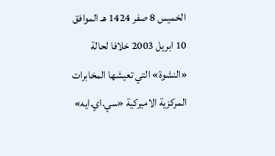الخميس 8 صفر 1424 هـ الموافق 10 ابريل 2003 خلافا لحالة «النشوة» التي تعيشها المخابرات المركزية الاميركية «سي.اي.ايه»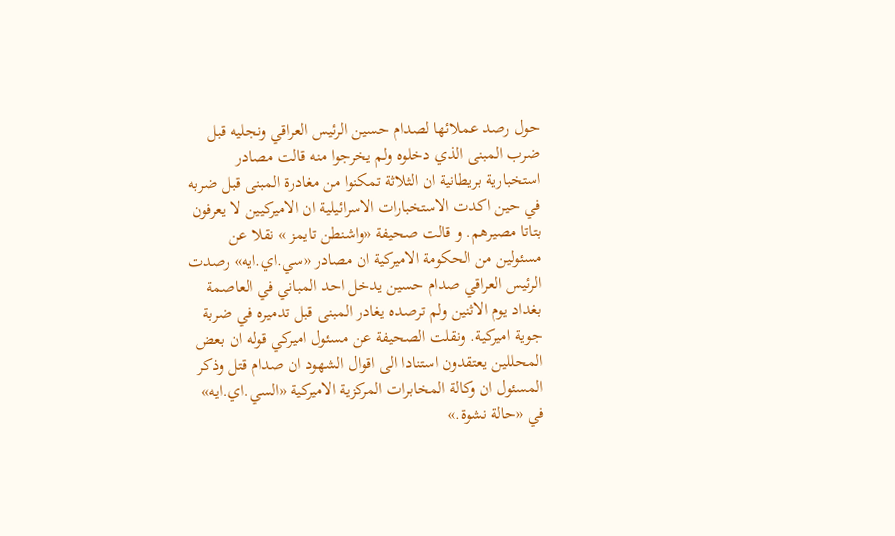حول رصد عملائها لصدام حسين الرئيس العراقي ونجليه قبل ضرب المبنى الذي دخلوه ولم يخرجوا منه قالت مصادر استخبارية بريطانية ان الثلاثة تمكنوا من مغادرة المبنى قبل ضربه في حين اكدت الاستخبارات الاسرائيلية ان الاميركيين لا يعرفون بتاتا مصيرهم. و قالت صحيفة «واشنطن تايمز » نقلا عن مسئولين من الحكومة الاميركية ان مصادر «سي.اي.ايه» رصدت الرئيس العراقي صدام حسين يدخل احد المباني في العاصمة بغداد يوم الاثنين ولم ترصده يغادر المبنى قبل تدميره في ضربة جوية اميركية. ونقلت الصحيفة عن مسئول اميركي قوله ان بعض المحللين يعتقدون استنادا الى اقوال الشهود ان صدام قتل وذكر المسئول ان وكالة المخابرات المركزية الاميركية «السي.اي.ايه» في «حالة نشوة.»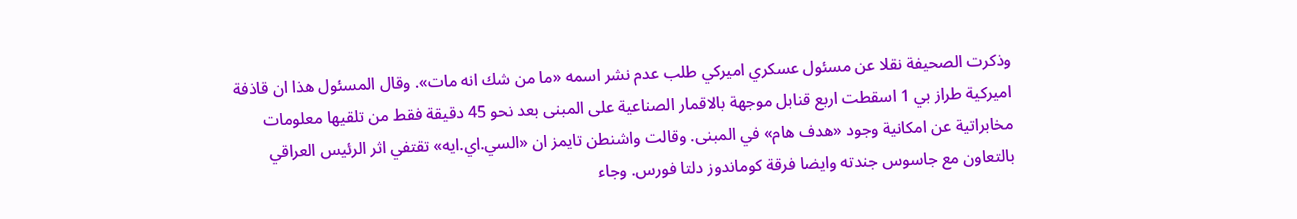وذكرت الصحيفة نقلا عن مسئول عسكري اميركي طلب عدم نشر اسمه «ما من شك انه مات». وقال المسئول هذا ان قاذفة اميركية طراز بي 1 اسقطت اربع قنابل موجهة بالاقمار الصناعية على المبنى بعد نحو 45 دقيقة فقط من تلقيها معلومات مخابراتية عن امكانية وجود «هدف هام» في المبنى. وقالت واشنطن تايمز ان «السي.اي.ايه» تقتفي اثر الرئيس العراقي بالتعاون مع جاسوس جندته وايضا فرقة كوماندوز دلتا فورس. وجاء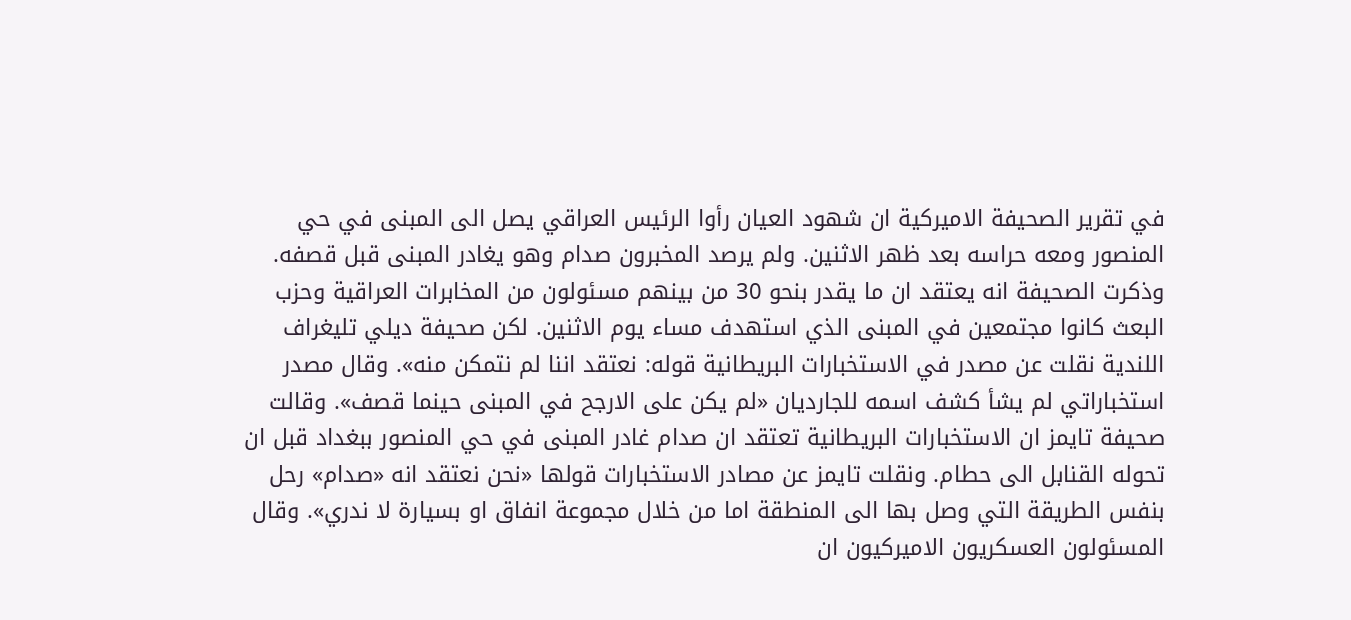في تقرير الصحيفة الاميركية ان شهود العيان رأوا الرئيس العراقي يصل الى المبنى في حي المنصور ومعه حراسه بعد ظهر الاثنين. ولم يرصد المخبرون صدام وهو يغادر المبنى قبل قصفه. وذكرت الصحيفة انه يعتقد ان ما يقدر بنحو 30 من بينهم مسئولون من المخابرات العراقية وحزب البعث كانوا مجتمعين في المبنى الذي استهدف مساء يوم الاثنين. لكن صحيفة ديلي تليغراف اللندية نقلت عن مصدر في الاستخبارات البريطانية قوله: نعتقد اننا لم نتمكن منه». وقال مصدر استخباراتي لم يشأ كشف اسمه للجارديان «لم يكن على الارجح في المبنى حينما قصف». وقالت صحيفة تايمز ان الاستخبارات البريطانية تعتقد ان صدام غادر المبنى في حي المنصور ببغداد قبل ان تحوله القنابل الى حطام. ونقلت تايمز عن مصادر الاستخبارات قولها «نحن نعتقد انه «صدام» رحل بنفس الطريقة التي وصل بها الى المنطقة اما من خلال مجموعة انفاق او بسيارة لا ندري». وقال المسئولون العسكريون الاميركيون ان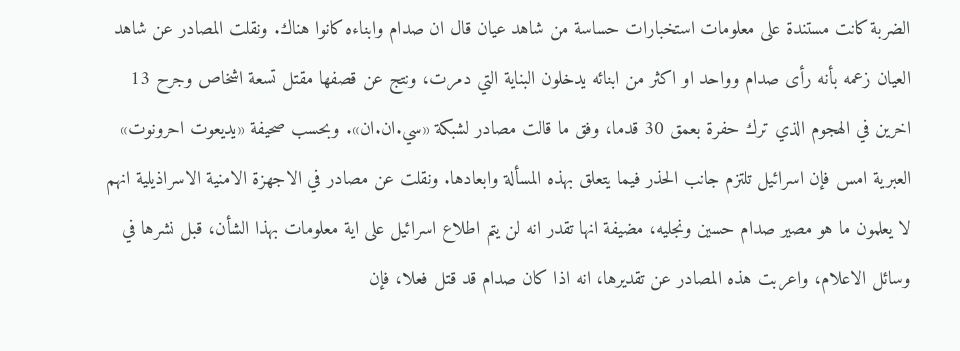الضربة كانت مستندة على معلومات استخبارات حساسة من شاهد عيان قال ان صدام وابناءه كانوا هناك. ونقلت المصادر عن شاهد العيان زعمه بأنه رأى صدام وواحد او اكثر من ابنائه يدخلون البناية التي دمرت، ونتج عن قصفها مقتل تسعة اشخاص وجرح 13 اخرين في الهجوم الذي ترك حفرة بعمق 30 قدما، وفق ما قالت مصادر لشبكة «سي.ان.ان». وبحسب صحيفة «يديعوت احرونوت» العبرية امس فإن اسرائيل تلتزم جانب الحذر فيما يتعلق بهذه المسألة وابعادها. ونقلت عن مصادر في الاجهزة الامنية الاسراذيلية انهم لا يعلمون ما هو مصير صدام حسين ونجليه، مضيفة انها تقدر انه لن يتم اطلاع اسرائيل على اية معلومات بهذا الشأن، قبل نشرها في وسائل الاعلام، واعربت هذه المصادر عن تقديرها، انه اذا كان صدام قد قتل فعلا، فإن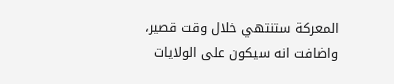المعركة ستنتهي خلال وقت قصير، واضافت انه سيكون على الولايات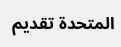المتحدة تقديم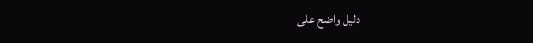دليل واضح على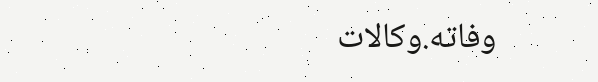وفاته.وكالات